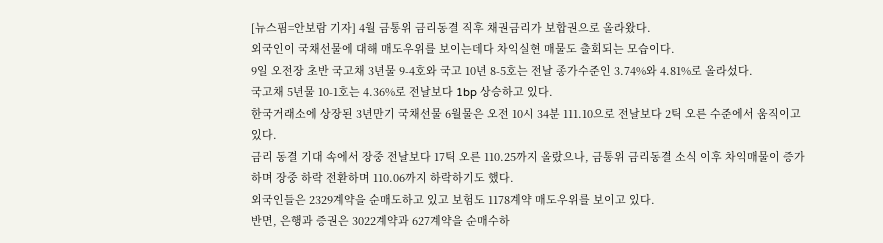[뉴스핌=안보람 기자] 4월 금통위 금리동결 직후 채권금리가 보합권으로 올라왔다.
외국인이 국채선물에 대해 매도우위를 보이는데다 차익실현 매물도 출회되는 모습이다.
9일 오전장 초반 국고채 3년물 9-4호와 국고 10년 8-5호는 전날 종가수준인 3.74%와 4.81%로 올라섰다.
국고채 5년물 10-1호는 4.36%로 전날보다 1bp 상승하고 있다.
한국거래소에 상장된 3년만기 국채선물 6월물은 오전 10시 34분 111.10으로 전날보다 2틱 오른 수준에서 움직이고 있다.
금리 동결 기대 속에서 장중 전날보다 17틱 오른 110.25까지 올랐으나, 금통위 금리동결 소식 이후 차익매물이 증가하며 장중 하락 전환하며 110.06까지 하락하기도 했다.
외국인들은 2329계약을 순매도하고 있고 보험도 1178계약 매도우위를 보이고 있다.
반면, 은행과 증권은 3022계약과 627계약을 순매수하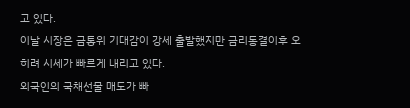고 있다.
이날 시장은 금통위 기대감이 강세 출발했지만 금리동결이후 오히려 시세가 빠르게 내리고 있다.
외국인의 국채선물 매도가 빠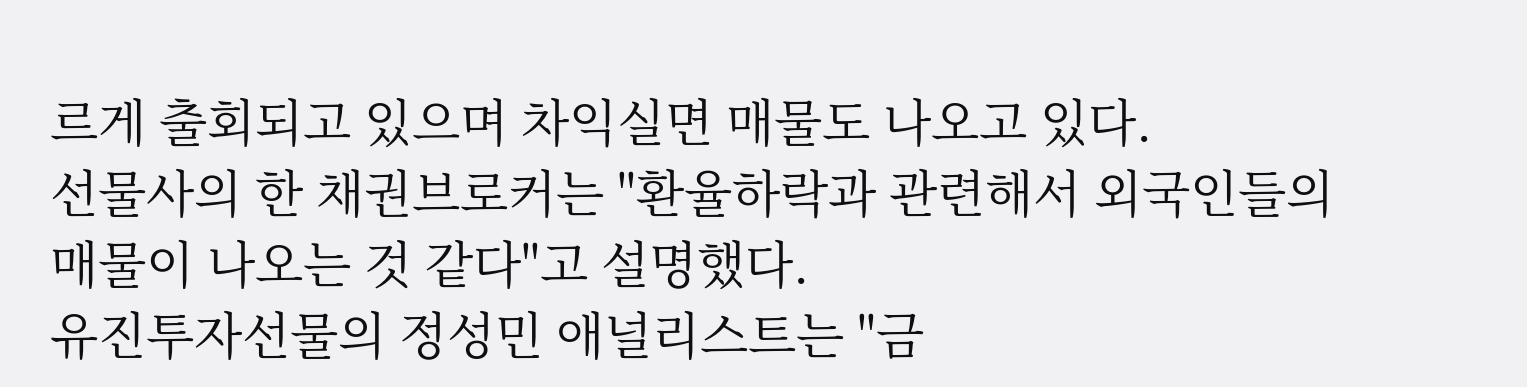르게 출회되고 있으며 차익실면 매물도 나오고 있다.
선물사의 한 채권브로커는 "환율하락과 관련해서 외국인들의 매물이 나오는 것 같다"고 설명했다.
유진투자선물의 정성민 애널리스트는 "금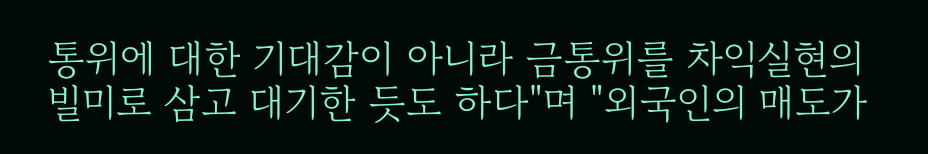통위에 대한 기대감이 아니라 금통위를 차익실현의 빌미로 삼고 대기한 듯도 하다"며 "외국인의 매도가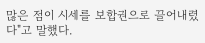많은 점이 시세를 보합권으로 끌어내렸다"고 말했다.